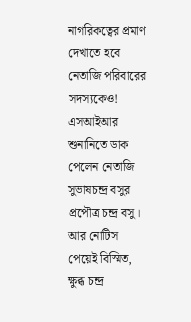নাগরিকত্বের প্রমাণ দেখাতে হবে নেতাজি পরিবারের সদস্যকেও! এসআইআর শুনানিতে ডাক পেলেন নেতাজি সুভাষচন্দ্র বসুর প্রপৌত্র চন্দ্র বসু। আর নোটিস পেয়েই বিস্মিত, ক্ষুব্ধ চন্দ্র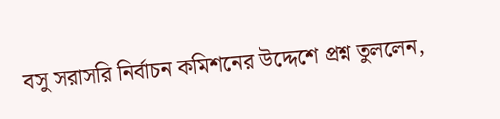বসু সরাসরি নির্বাচন কমিশনের উদ্দেশে প্রশ্ন তুললেন,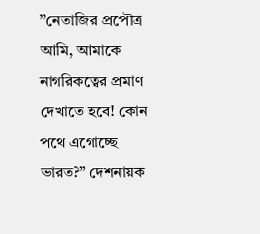”নেতাজির প্রপৌত্র আমি, আমাকে নাগরিকত্বের প্রমাণ দেখাতে হবে! কোন পথে এগোচ্ছে ভারত?” দেশনায়ক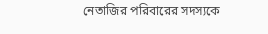নেতাজির পরিবারের সদস্যকে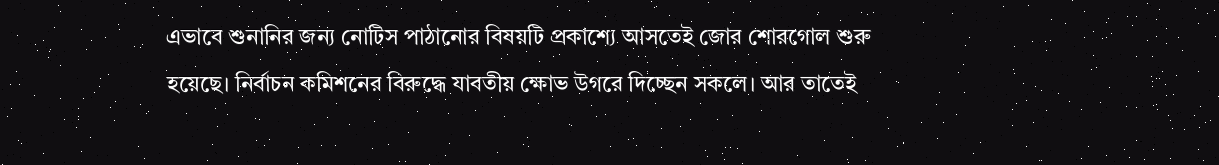এভাবে শুনানির জন্য নোটিস পাঠানোর বিষয়টি প্রকাশ্যে আসতেই জোর শোরগোল শুরু হয়েছে। নির্বাচন কমিশনের বিরুদ্ধে যাবতীয় ক্ষোভ উগরে দিচ্ছেন সকলে। আর তাতেই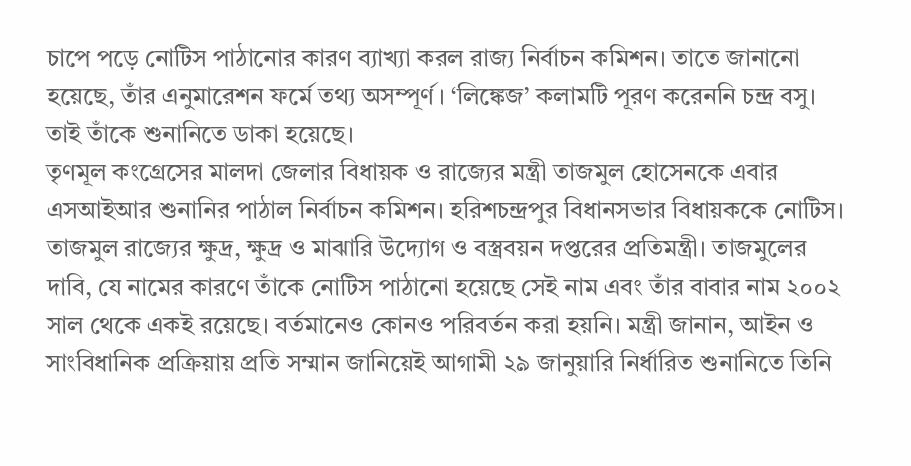চাপে পড়ে নোটিস পাঠানোর কারণ ব্যাখ্যা করল রাজ্য নির্বাচন কমিশন। তাতে জানানো হয়েছে, তাঁর এনুমারেশন ফর্মে তথ্য অসম্পূর্ণ। ‘লিঙ্কেজ’ কলামটি পূরণ করেননি চন্দ্র বসু। তাই তাঁকে শুনানিতে ডাকা হয়েছে।
তৃণমূল কংগ্রেসের মালদা জেলার বিধায়ক ও রাজ্যের মন্ত্রী তাজমুল হোসেনকে এবার এসআইআর শুনানির পাঠাল নির্বাচন কমিশন। হরিশচন্দ্রপুর বিধানসভার বিধায়ককে নোটিস। তাজমুল রাজ্যের ক্ষুদ্র, ক্ষুদ্র ও মাঝারি উদ্যোগ ও বস্ত্রবয়ন দপ্তরের প্রতিমন্ত্রী। তাজমুলের দাবি, যে নামের কারণে তাঁকে নোটিস পাঠানো হয়েছে সেই নাম এবং তাঁর বাবার নাম ২০০২ সাল থেকে একই রয়েছে। বর্তমানেও কোনও পরিবর্তন করা হয়নি। মন্ত্রী জানান, আইন ও সাংবিধানিক প্রক্রিয়ায় প্রতি সম্মান জানিয়েই আগামী ২৯ জানুয়ারি নির্ধারিত শুনানিতে তিনি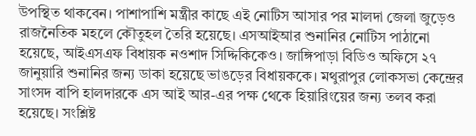উপস্থিত থাকবেন। পাশাপাশি মন্ত্রীর কাছে এই নোটিস আসার পর মালদা জেলা জুড়েও রাজনৈতিক মহলে কৌতুহল তৈরি হয়েছে। এসআইআর শুনানির নোটিস পাঠানো হয়েছে, আইএসএফ বিধায়ক নওশাদ সিদ্দিকিকেও। জাঙ্গিপাড়া বিডিও অফিসে ২৭ জানুয়ারি শুনানির জন্য ডাকা হয়েছে ভাঙড়ের বিধায়ককে। মথুরাপুর লোকসভা কেন্দ্রের সাংসদ বাপি হালদারকে এস আই আর-এর পক্ষ থেকে হিয়ারিংয়ের জন্য তলব করা হয়েছে। সংশ্লিষ্ট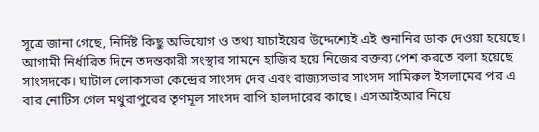সূত্রে জানা গেছে, নির্দিষ্ট কিছু অভিযোগ ও তথ্য যাচাইয়ের উদ্দেশ্যেই এই শুনানির ডাক দেওয়া হয়েছে। আগামী নির্ধারিত দিনে তদন্তকারী সংস্থার সামনে হাজির হয়ে নিজের বক্তব্য পেশ করতে বলা হয়েছে সাংসদকে। ঘাটাল লোকসভা কেন্দ্রের সাংসদ দেব এবং রাজ্যসভার সাংসদ সামিরুল ইসলামের পর এ বার নোটিস গেল মথুরাপুরের তৃণমূল সাংসদ বাপি হালদারের কাছে। এসআইআর নিয়ে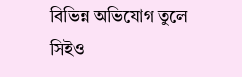বিভিন্ন অভিযোগ তুলে সিইও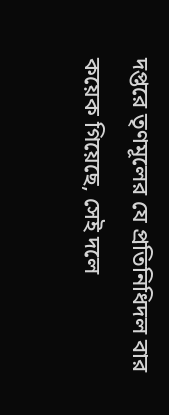দপ্তরে তৃণমূলের যে প্রতিনিধিদল বার কয়েক গিয়েছে, সেই দলে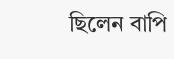ছিলেন বাপি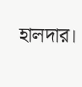হালদার।